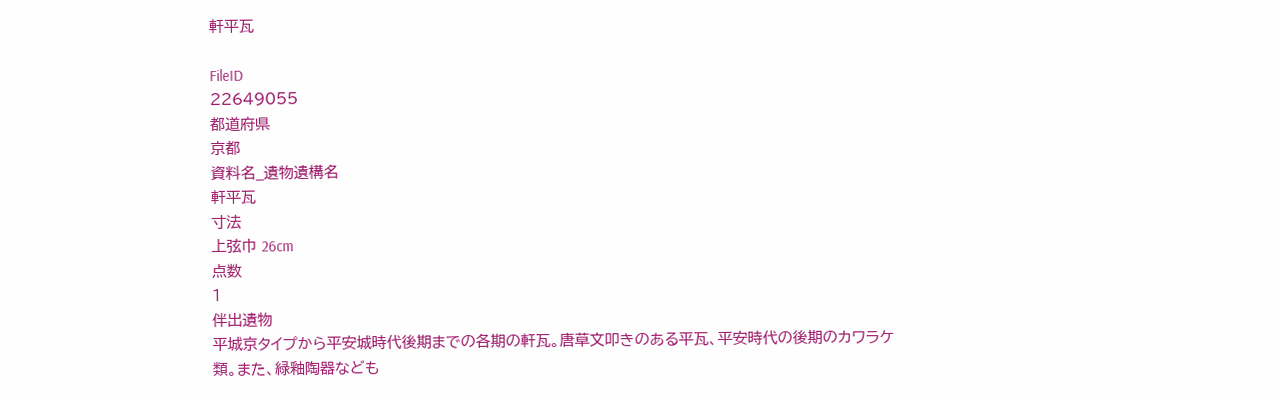軒平瓦

FileID
22649055
都道府県
京都
資料名_遺物遺構名
軒平瓦
寸法
上弦巾 26cm
点数
1
伴出遺物
平城京タイプから平安城時代後期までの各期の軒瓦。唐草文叩きのある平瓦、平安時代の後期のカワラケ類。また、緑釉陶器なども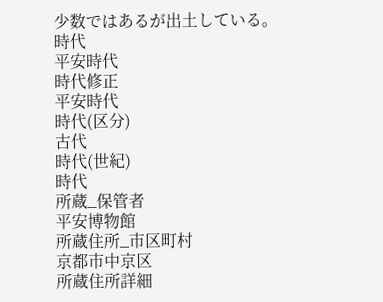少数ではあるが出土している。
時代
平安時代
時代修正
平安時代
時代(区分)
古代
時代(世紀)
時代
所蔵_保管者
平安博物館
所蔵住所_市区町村
京都市中京区
所蔵住所詳細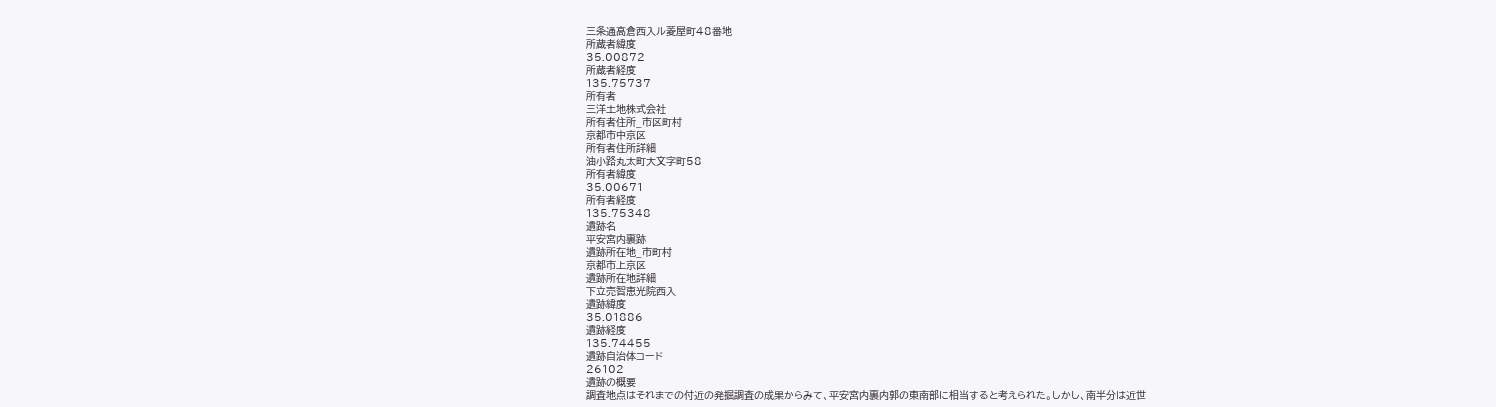三条通高倉西入ル菱屋町48番地
所蔵者緯度
35.00872
所蔵者経度
135.75737
所有者
三洋土地株式会社
所有者住所_市区町村
京都市中京区
所有者住所詳細
油小路丸太町大文字町58
所有者緯度
35.00671
所有者経度
135.75348
遺跡名
平安宮内裏跡
遺跡所在地_市町村
京都市上京区
遺跡所在地詳細
下立売智恵光院西入
遺跡緯度
35.01886
遺跡経度
135.74455
遺跡自治体コード
26102
遺跡の概要
調査地点はそれまでの付近の発掘調査の成果からみて、平安宮内裏内郭の東南部に相当すると考えられた。しかし、南半分は近世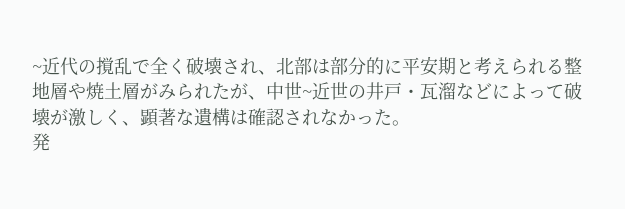~近代の撹乱で全く破壊され、北部は部分的に平安期と考えられる整地層や焼土層がみられたが、中世~近世の井戸・瓦溜などによって破壊が激しく、顕著な遺構は確認されなかった。
発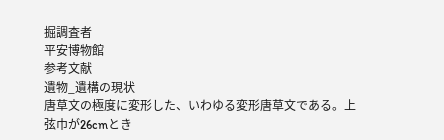掘調査者
平安博物館
参考文献
遺物_遺構の現状
唐草文の極度に変形した、いわゆる変形唐草文である。上弦巾が26cmとき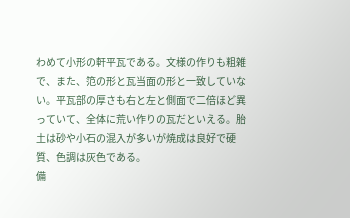わめて小形の軒平瓦である。文様の作りも粗雑で、また、笵の形と瓦当面の形と一致していない。平瓦部の厚さも右と左と側面で二倍ほど異っていて、全体に荒い作りの瓦だといえる。胎土は砂や小石の混入が多いが焼成は良好で硬質、色調は灰色である。
備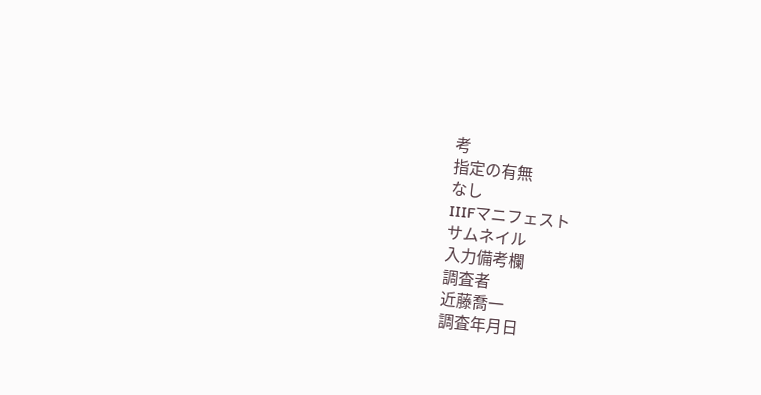考
指定の有無
なし
IIIFマニフェスト
サムネイル
入力備考欄
調査者
近藤喬一
調査年月日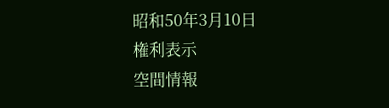昭和50年3月10日
権利表示
空間情報